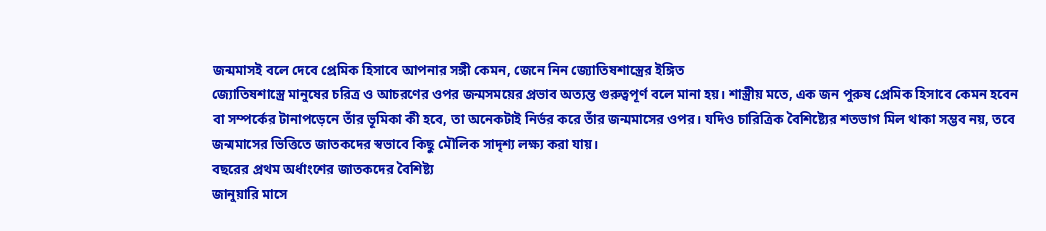জন্মমাসই বলে দেবে প্রেমিক হিসাবে আপনার সঙ্গী কেমন, জেনে নিন জ্যোতিষশাস্ত্রের ইঙ্গিত
জ্যোতিষশাস্ত্রে মানুষের চরিত্র ও আচরণের ওপর জন্মসময়ের প্রভাব অত্যন্ত গুরুত্বপূর্ণ বলে মানা হয়। শাস্ত্রীয় মতে, এক জন পুরুষ প্রেমিক হিসাবে কেমন হবেন বা সম্পর্কের টানাপড়েনে তাঁর ভূমিকা কী হবে, তা অনেকটাই নির্ভর করে তাঁর জন্মমাসের ওপর। যদিও চারিত্রিক বৈশিষ্ট্যের শতভাগ মিল থাকা সম্ভব নয়, তবে জন্মমাসের ভিত্তিতে জাতকদের স্বভাবে কিছু মৌলিক সাদৃশ্য লক্ষ্য করা যায়।
বছরের প্রথম অর্ধাংশের জাতকদের বৈশিষ্ট্য
জানুয়ারি মাসে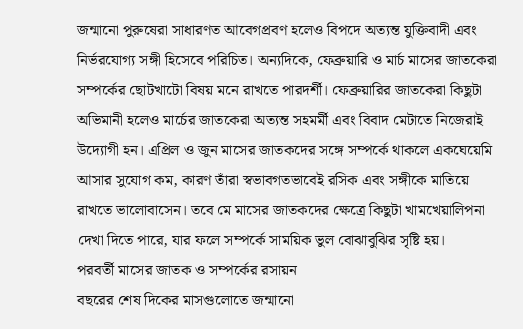জন্মানো পুরুষেরা সাধারণত আবেগপ্রবণ হলেও বিপদে অত্যন্ত যুক্তিবাদী এবং নির্ভরযোগ্য সঙ্গী হিসেবে পরিচিত। অন্যদিকে, ফেব্রুয়ারি ও মার্চ মাসের জাতকেরা সম্পর্কের ছোটখাটো বিষয় মনে রাখতে পারদর্শী। ফেব্রুয়ারির জাতকেরা কিছুটা অভিমানী হলেও মার্চের জাতকেরা অত্যন্ত সহমর্মী এবং বিবাদ মেটাতে নিজেরাই উদ্যোগী হন। এপ্রিল ও জুন মাসের জাতকদের সঙ্গে সম্পর্কে থাকলে একঘেয়েমি আসার সুযোগ কম, কারণ তাঁরা স্বভাবগতভাবেই রসিক এবং সঙ্গীকে মাতিয়ে রাখতে ভালোবাসেন। তবে মে মাসের জাতকদের ক্ষেত্রে কিছুটা খামখেয়ালিপনা দেখা দিতে পারে, যার ফলে সম্পর্কে সাময়িক ভুল বোঝাবুঝির সৃষ্টি হয়।
পরবর্তী মাসের জাতক ও সম্পর্কের রসায়ন
বছরের শেষ দিকের মাসগুলোতে জন্মানো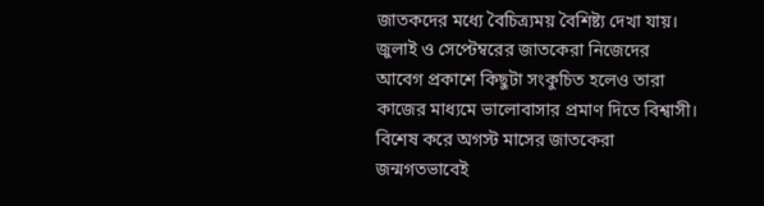জাতকদের মধ্যে বৈচিত্র্যময় বৈশিষ্ট্য দেখা যায়। জুলাই ও সেপ্টেম্বরের জাতকেরা নিজেদের আবেগ প্রকাশে কিছুটা সংকুচিত হলেও তারা কাজের মাধ্যমে ভালোবাসার প্রমাণ দিতে বিশ্বাসী। বিশেষ করে অগস্ট মাসের জাতকেরা জন্মগতভাবেই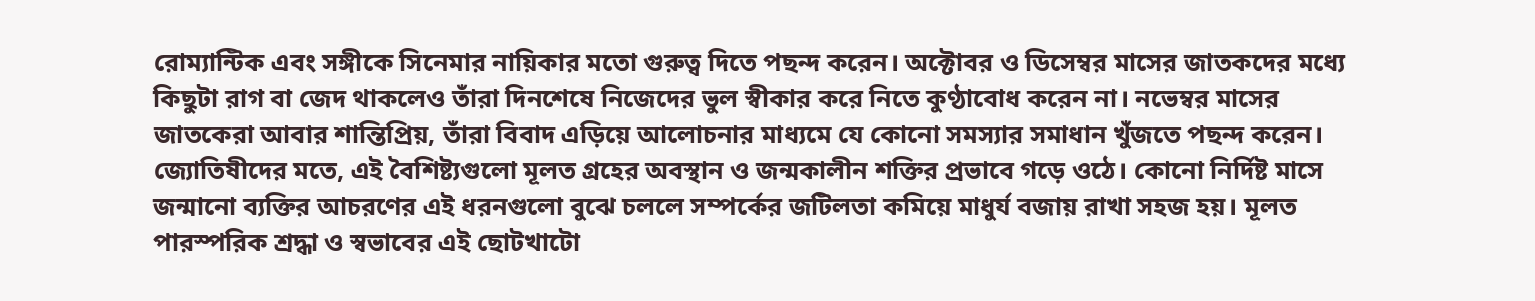রোম্যান্টিক এবং সঙ্গীকে সিনেমার নায়িকার মতো গুরুত্ব দিতে পছন্দ করেন। অক্টোবর ও ডিসেম্বর মাসের জাতকদের মধ্যে কিছুটা রাগ বা জেদ থাকলেও তাঁরা দিনশেষে নিজেদের ভুল স্বীকার করে নিতে কুণ্ঠাবোধ করেন না। নভেম্বর মাসের জাতকেরা আবার শান্তিপ্রিয়, তাঁরা বিবাদ এড়িয়ে আলোচনার মাধ্যমে যে কোনো সমস্যার সমাধান খুঁজতে পছন্দ করেন।
জ্যোতিষীদের মতে, এই বৈশিষ্ট্যগুলো মূলত গ্রহের অবস্থান ও জন্মকালীন শক্তির প্রভাবে গড়ে ওঠে। কোনো নির্দিষ্ট মাসে জন্মানো ব্যক্তির আচরণের এই ধরনগুলো বুঝে চললে সম্পর্কের জটিলতা কমিয়ে মাধুর্য বজায় রাখা সহজ হয়। মূলত পারস্পরিক শ্রদ্ধা ও স্বভাবের এই ছোটখাটো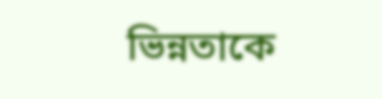ভিন্নতাকে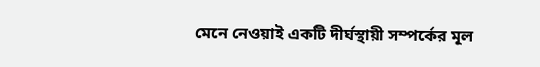মেনে নেওয়াই একটি দীর্ঘস্থায়ী সম্পর্কের মূল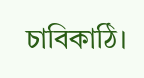চাবিকাঠি।